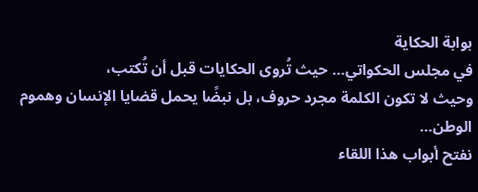بوابة الحكاية
في مجلس الحكواتي… حيث تُروى الحكايات قبل أن تُكتب،
وحيث لا تكون الكلمة مجرد حروف، بل نبضًا يحمل قضايا الإنسان وهموم الوطن…
نفتح أبواب هذا اللقاء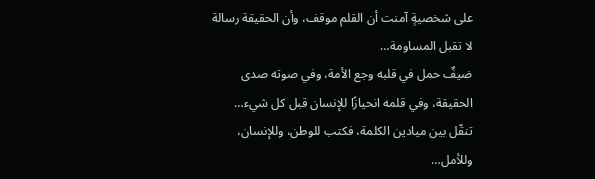على شخصيةٍ آمنت أن القلم موقف، وأن الحقيقة رسالة لا تقبل المساومة…
ضيفٌ حمل في قلبه وجع الأمة، وفي صوته صدى الحقيقة، وفي قلمه انحيازًا للإنسان قبل كل شيء…
تنقّل بين ميادين الكلمة، فكتب للوطن، وللإنسان، وللأمل…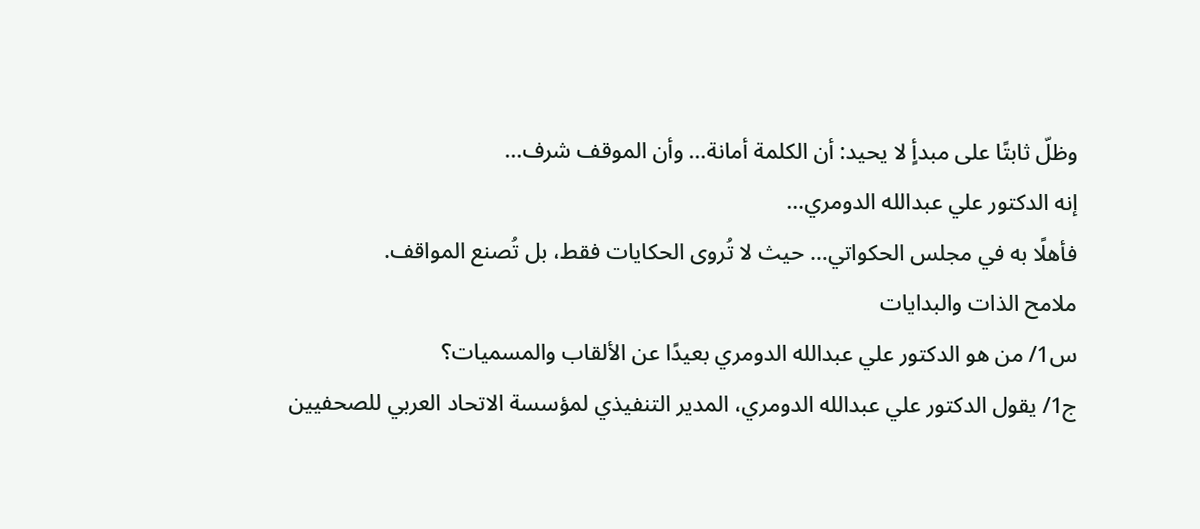وظلّ ثابتًا على مبدأٍ لا يحيد: أن الكلمة أمانة… وأن الموقف شرف…
إنه الدكتور علي عبدالله الدومري…
فأهلًا به في مجلس الحكواتي… حيث لا تُروى الحكايات فقط، بل تُصنع المواقف.
ملامح الذات والبدايات
س1/ من هو الدكتور علي عبدالله الدومري بعيدًا عن الألقاب والمسميات؟
ج1/ يقول الدكتور علي عبدالله الدومري، المدير التنفيذي لمؤسسة الاتحاد العربي للصحفيين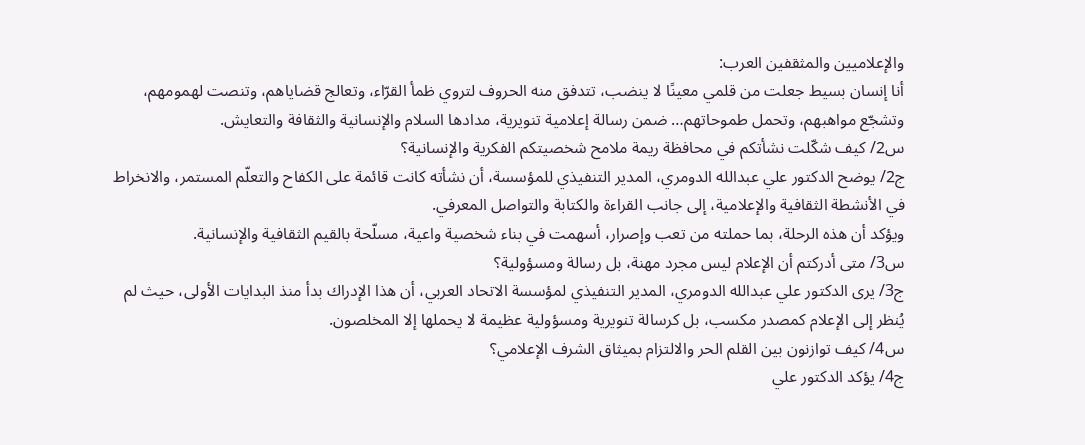والإعلاميين والمثقفين العرب:
أنا إنسان بسيط جعلت من قلمي معينًا لا ينضب، تتدفق منه الحروف لتروي ظمأ القرّاء، وتعالج قضاياهم، وتنصت لهمومهم، وتشجّع مواهبهم، وتحمل طموحاتهم… ضمن رسالة إعلامية تنويرية، مدادها السلام والإنسانية والثقافة والتعايش.
س2/ كيف شكّلت نشأتكم في محافظة ريمة ملامح شخصيتكم الفكرية والإنسانية؟
ج2/ يوضح الدكتور علي عبدالله الدومري، المدير التنفيذي للمؤسسة، أن نشأته كانت قائمة على الكفاح والتعلّم المستمر، والانخراط في الأنشطة الثقافية والإعلامية، إلى جانب القراءة والكتابة والتواصل المعرفي.
ويؤكد أن هذه الرحلة، بما حملته من تعب وإصرار، أسهمت في بناء شخصية واعية، مسلّحة بالقيم الثقافية والإنسانية.
س3/ متى أدركتم أن الإعلام ليس مجرد مهنة، بل رسالة ومسؤولية؟
ج3/ يرى الدكتور علي عبدالله الدومري، المدير التنفيذي لمؤسسة الاتحاد العربي، أن هذا الإدراك بدأ منذ البدايات الأولى، حيث لم يُنظر إلى الإعلام كمصدر مكسب، بل كرسالة تنويرية ومسؤولية عظيمة لا يحملها إلا المخلصون.
س4/ كيف توازنون بين القلم الحر والالتزام بميثاق الشرف الإعلامي؟
ج4/ يؤكد الدكتور علي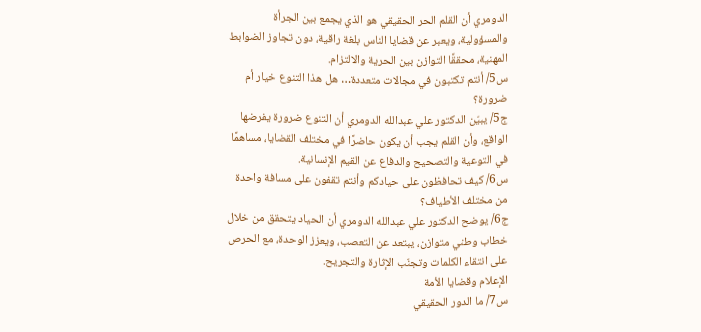الدومري أن القلم الحر الحقيقي هو الذي يجمع بين الجرأة والمسؤولية، ويعبر عن قضايا الناس بلغة راقية، دون تجاوز الضوابط المهنية، محققًا التوازن بين الحرية والالتزام.
س5/ أنتم تكتبون في مجالات متعددة… هل هذا التنوع خيار أم ضرورة؟
ج5/ يبيّن الدكتور علي عبدالله الدومري أن التنوع ضرورة يفرضها الواقع، وأن القلم يجب أن يكون حاضرًا في مختلف القضايا، مساهمًا في التوعية والتصحيح والدفاع عن القيم الإنسانية.
س6/ كيف تحافظون على حيادكم وأنتم تقفون على مسافة واحدة من مختلف الأطياف؟
ج6/ يوضح الدكتور علي عبدالله الدومري أن الحياد يتحقق من خلال خطاب وطني متوازن، يبتعد عن التعصب، ويعزز الوحدة، مع الحرص على انتقاء الكلمات وتجنّب الإثارة والتجريح.
الإعلام وقضايا الأمة
س7/ ما الدور الحقيقي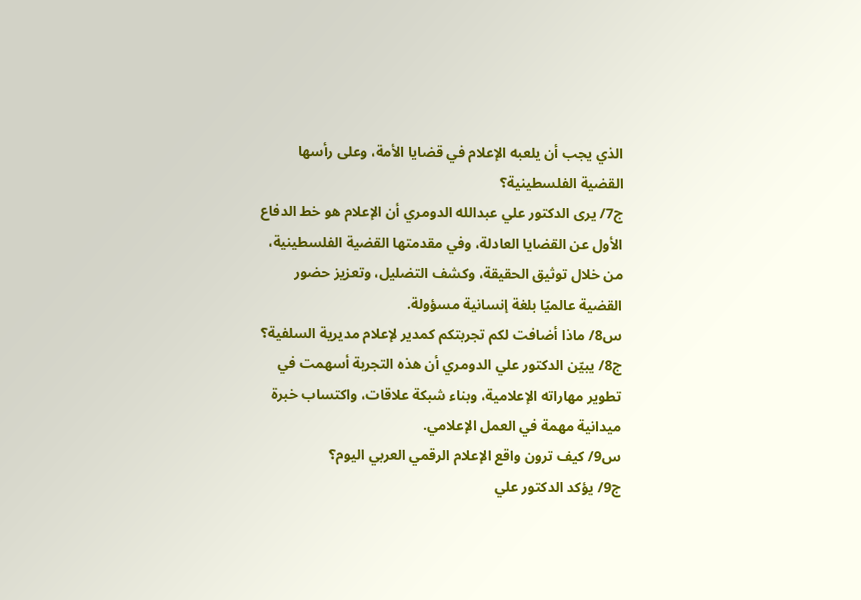الذي يجب أن يلعبه الإعلام في قضايا الأمة، وعلى رأسها القضية الفلسطينية؟
ج7/ يرى الدكتور علي عبدالله الدومري أن الإعلام هو خط الدفاع الأول عن القضايا العادلة، وفي مقدمتها القضية الفلسطينية، من خلال توثيق الحقيقة، وكشف التضليل، وتعزيز حضور القضية عالميًا بلغة إنسانية مسؤولة.
س8/ ماذا أضافت لكم تجربتكم كمدير لإعلام مديرية السلفية؟
ج8/ يبيّن الدكتور علي الدومري أن هذه التجربة أسهمت في تطوير مهاراته الإعلامية، وبناء شبكة علاقات، واكتساب خبرة ميدانية مهمة في العمل الإعلامي.
س9/ كيف ترون واقع الإعلام الرقمي العربي اليوم؟
ج9/ يؤكد الدكتور علي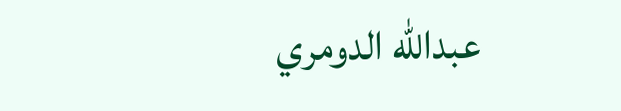عبدالله الدومري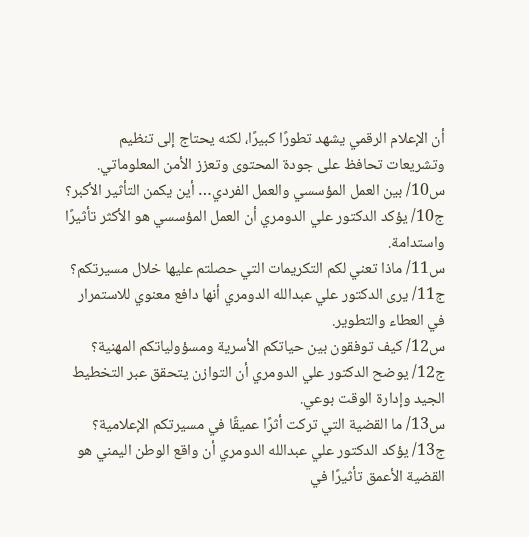أن الإعلام الرقمي يشهد تطورًا كبيرًا، لكنه يحتاج إلى تنظيم وتشريعات تحافظ على جودة المحتوى وتعزز الأمن المعلوماتي.
س10/ بين العمل المؤسسي والعمل الفردي… أين يكمن التأثير الأكبر؟
ج10/ يؤكد الدكتور علي الدومري أن العمل المؤسسي هو الأكثر تأثيرًا واستدامة.
س11/ ماذا تعني لكم التكريمات التي حصلتم عليها خلال مسيرتكم؟
ج11/ يرى الدكتور علي عبدالله الدومري أنها دافع معنوي للاستمرار في العطاء والتطوير.
س12/ كيف توفقون بين حياتكم الأسرية ومسؤولياتكم المهنية؟
ج12/ يوضح الدكتور علي الدومري أن التوازن يتحقق عبر التخطيط الجيد وإدارة الوقت بوعي.
س13/ ما القضية التي تركت أثرًا عميقًا في مسيرتكم الإعلامية؟
ج13/ يؤكد الدكتور علي عبدالله الدومري أن واقع الوطن اليمني هو القضية الأعمق تأثيرًا في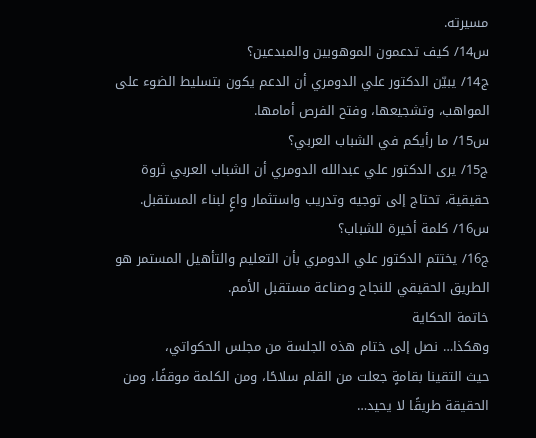مسيرته.
س14/ كيف تدعمون الموهوبين والمبدعين؟
ج14/ يبيّن الدكتور علي الدومري أن الدعم يكون بتسليط الضوء على المواهب، وتشجيعها، وفتح الفرص أمامها.
س15/ ما رأيكم في الشباب العربي؟
ج15/ يرى الدكتور علي عبدالله الدومري أن الشباب العربي ثروة حقيقية، تحتاج إلى توجيه وتدريب واستثمار واعٍ لبناء المستقبل.
س16/ كلمة أخيرة للشباب؟
ج16/ يختتم الدكتور علي الدومري بأن التعليم والتأهيل المستمر هو الطريق الحقيقي للنجاح وصناعة مستقبل الأمم.
خاتمة الحكاية
وهكذا… نصل إلى ختام هذه الجلسة من مجلس الحكواتي،
حيث التقينا بقامةٍ جعلت من القلم سلاحًا، ومن الكلمة موقفًا، ومن الحقيقة طريقًا لا يحيد…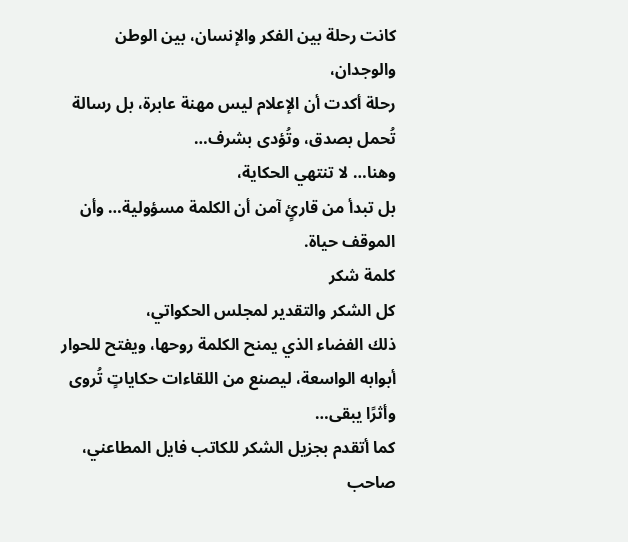كانت رحلة بين الفكر والإنسان، بين الوطن والوجدان،
رحلة أكدت أن الإعلام ليس مهنة عابرة، بل رسالة تُحمل بصدق، وتُؤدى بشرف…
وهنا… لا تنتهي الحكاية،
بل تبدأ من قارئٍ آمن أن الكلمة مسؤولية… وأن الموقف حياة.
كلمة شكر
كل الشكر والتقدير لمجلس الحكواتي،
ذلك الفضاء الذي يمنح الكلمة روحها، ويفتح للحوار أبوابه الواسعة، ليصنع من اللقاءات حكاياتٍ تُروى وأثرًا يبقى…
كما أتقدم بجزيل الشكر للكاتب فايل المطاعني،
صاحب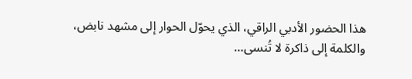هذا الحضور الأدبي الراقي، الذي يحوّل الحوار إلى مشهد نابض، والكلمة إلى ذاكرة لا تُنسى…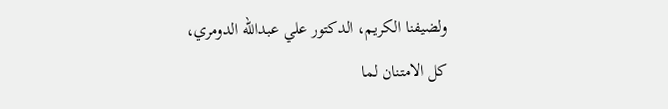ولضيفنا الكريم، الدكتور علي عبدالله الدومري،
كل الامتنان لما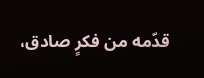قدّمه من فكرٍ صادق،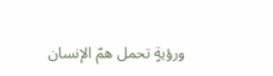ورؤيةٍ تحمل همّ الإنسان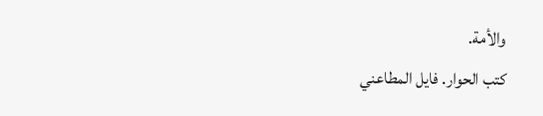والأمة.
كتب الحوار. فايل المطاعني